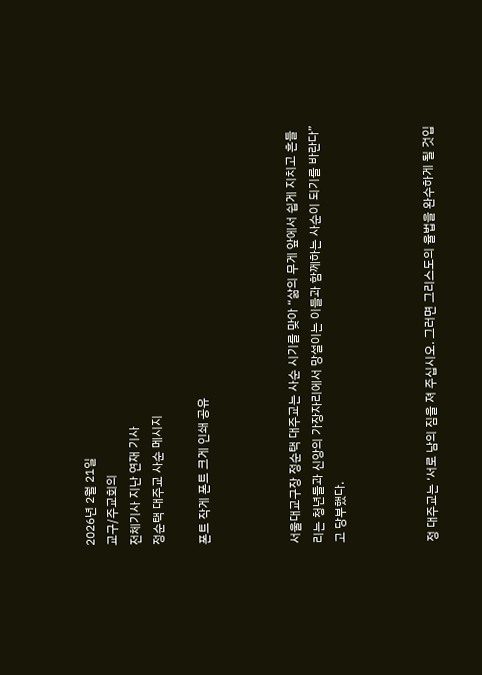2026년 2월 21일
교구/주교회의
전체기사 지난 연재 기사
정순택 대주교 사순 메시지

폰트 작게 폰트 크게 인쇄 공유



서울대교구장 정순택 대주교는 사순 시기를 맞아 “삶의 무게 앞에서 쉽게 지치고 흔들리는 청년들과 신앙의 가장자리에서 망설이는 이들과 함께하는 사순이 되기를 바란다”고 당부했다.



정 대주교는 ‘서로 남의 짐을 져 주십시오. 그러면 그리스도의 율법을 완수하게 될 것입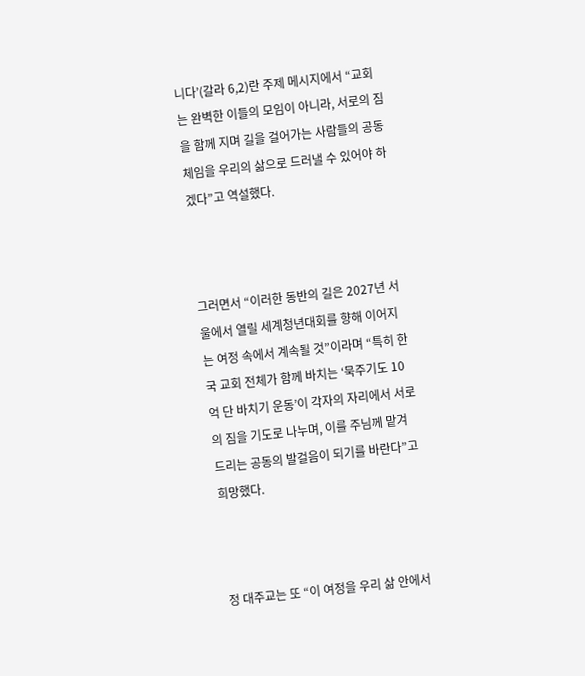니다’(갈라 6,2)란 주제 메시지에서 “교회는 완벽한 이들의 모임이 아니라, 서로의 짐을 함께 지며 길을 걸어가는 사람들의 공동체임을 우리의 삶으로 드러낼 수 있어야 하겠다”고 역설했다.



그러면서 “이러한 동반의 길은 2027년 서울에서 열릴 세계청년대회를 향해 이어지는 여정 속에서 계속될 것”이라며 “특히 한국 교회 전체가 함께 바치는 ‘묵주기도 10억 단 바치기 운동’이 각자의 자리에서 서로의 짐을 기도로 나누며, 이를 주님께 맡겨 드리는 공동의 발걸음이 되기를 바란다”고 희망했다.



정 대주교는 또 “이 여정을 우리 삶 안에서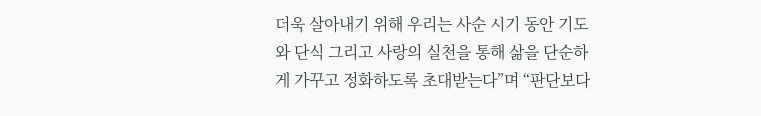더욱 살아내기 위해 우리는 사순 시기 동안 기도와 단식 그리고 사랑의 실천을 통해 삶을 단순하게 가꾸고 정화하도록 초대받는다”며 “판단보다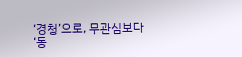‘경청’으로, 무관심보다 ‘동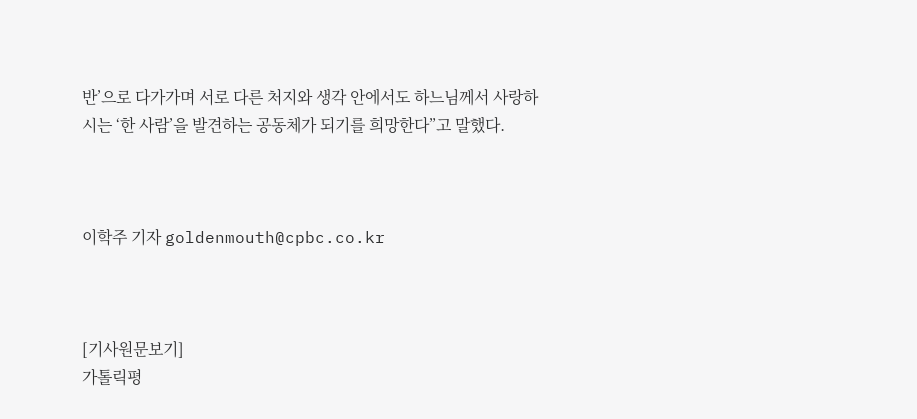반’으로 다가가며 서로 다른 처지와 생각 안에서도 하느님께서 사랑하시는 ‘한 사람’을 발견하는 공동체가 되기를 희망한다”고 말했다.



이학주 기자 goldenmouth@cpbc.co.kr



[기사원문보기]
가톨릭평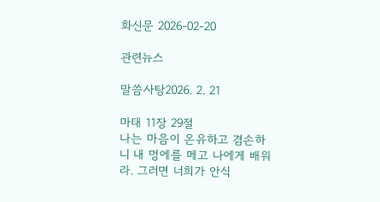화신문 2026-02-20

관련뉴스

말씀사탕2026. 2. 21

마태 11장 29절
나는 마음이 온유하고 겸손하니 내 멍에를 메고 나에게 배워라. 그러면 너희가 안식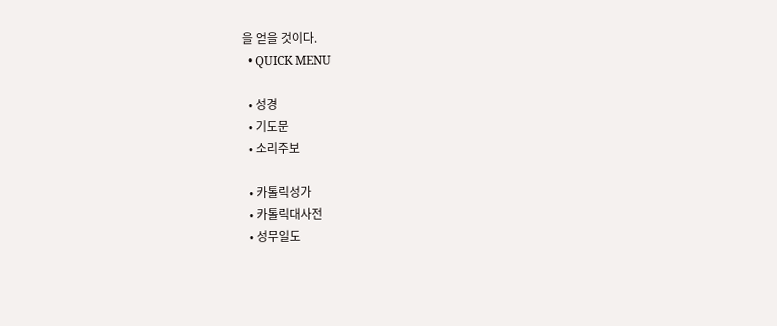을 얻을 것이다.
  • QUICK MENU

  • 성경
  • 기도문
  • 소리주보

  • 카톨릭성가
  • 카톨릭대사전
  • 성무일도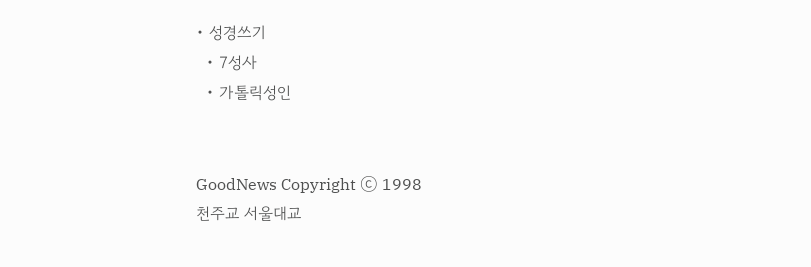• 성경쓰기
  • 7성사
  • 가톨릭성인


GoodNews Copyright ⓒ 1998
천주교 서울대교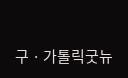구 · 가톨릭굿뉴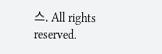스. All rights reserved.